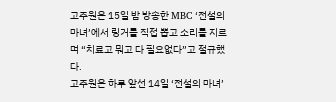고주원은 15일 밤 방송한 MBC ‘전설의 마녀’에서 링거를 직접 뽑고 소리를 지르며 “치료고 뭐고 다 필요없다”고 절규했다.
고주원은 하루 앞선 14일 ‘전설의 마녀’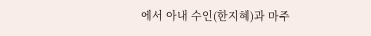에서 아내 수인(한지혜)과 마주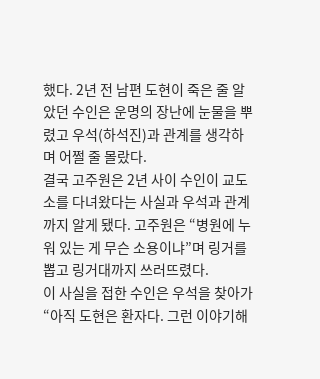했다. 2년 전 남편 도현이 죽은 줄 알았던 수인은 운명의 장난에 눈물을 뿌렸고 우석(하석진)과 관계를 생각하며 어쩔 줄 몰랐다.
결국 고주원은 2년 사이 수인이 교도소를 다녀왔다는 사실과 우석과 관계까지 알게 됐다. 고주원은 “병원에 누워 있는 게 무슨 소용이냐”며 링거를 뽑고 링거대까지 쓰러뜨렸다.
이 사실을 접한 수인은 우석을 찾아가 “아직 도현은 환자다. 그런 이야기해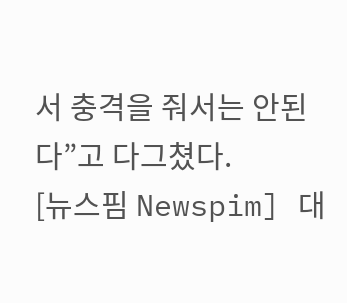서 충격을 줘서는 안된다”고 다그쳤다.
[뉴스핌 Newspim] 대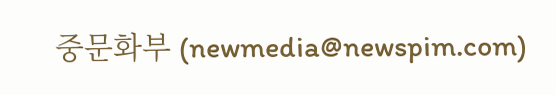중문화부 (newmedia@newspim.com)